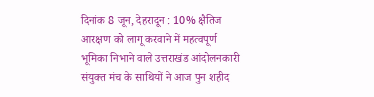दिनांक 8 जून, देहरादून : 10% क्षैतिज आरक्षण को लागू करवाने में महत्वपूर्ण भूमिका निभाने वाले उत्तराखंड आंदोलनकारी संयुक्त मंच के साथियों ने आज पुन शहीद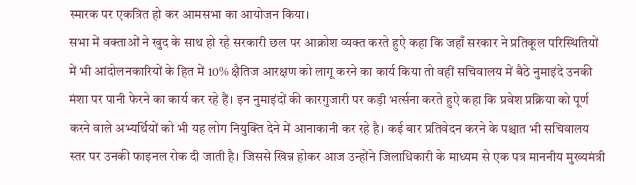स्मारक पर एकत्रित हो कर आमसभा का आयोजन किया।
सभा में वक्ताओं ने खुद के साथ हो रहे सरकारी छल पर आक्रोश व्यक्त करते हुऐ कहा कि जहाँ सरकार ने प्रतिकूल परिस्थितियों में भी आंदोलनकारियों के हित में 10% क्षैतिज आरक्षण को लागू करने का कार्य किया तो वहीं सचिवालय में बैठे नुमाइंदे उनकी मंशा पर पानी फेरने का कार्य कर रहे हैं। इन नुमाइंदों की कारगुजारी पर कड़ी भर्त्सना करते हुऐ कहा कि प्रवेश प्रक्रिया को पूर्ण करने वाले अभ्यर्थियों को भी यह लोग नियुक्ति देने में आनाकानी कर रहे है। कई बार प्रतिवेदन करने के पश्चात भी सचिवालय स्तर पर उनकी फाइनल रोक दी जाती है। जिससे खिन्न होकर आज उन्होंने जिलाधिकारी के माध्यम से एक पत्र माननीय मुख्यमंत्री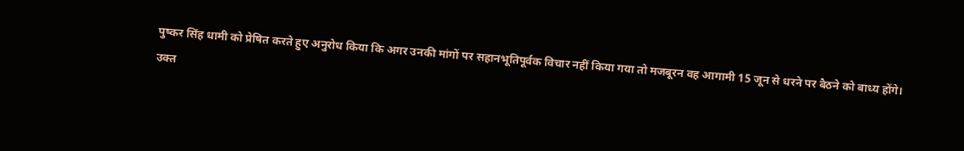पुष्कर सिंह धामी को प्रेषित करते हुए अनुरोध किया कि अगर उनकी मांगों पर सहानभूतिपूर्वक विचार नहीं किया गया तो मजबूरन वह आगामी 15 जून से धरने पर बैठने को बाध्य होंगे।
उक्त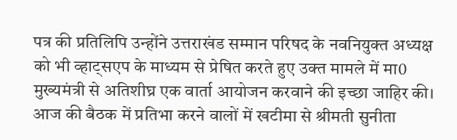पत्र की प्रतिलिपि उन्होंने उत्तराखंड सम्मान परिषद के नवनियुक्त अध्यक्ष को भी व्हाट्सएप के माध्यम से प्रेषित करते हुए उक्त मामले में मा0 मुख्यमंत्री से अतिशीघ्र एक वार्ता आयोजन करवाने की इच्छा जाहिर की। आज की बैठक में प्रतिभा करने वालों में खटीमा से श्रीमती सुनीता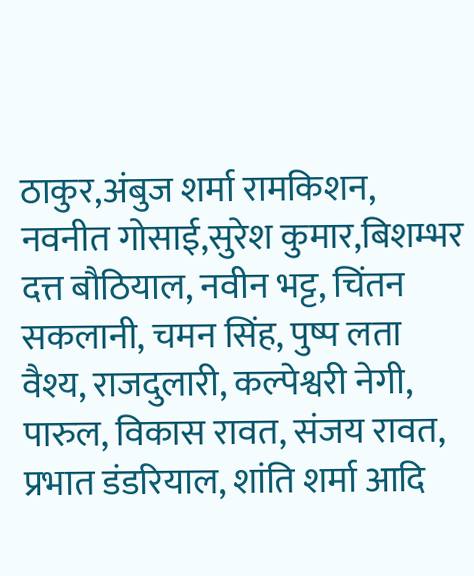ठाकुर,अंबुज शर्मा रामकिशन, नवनीत गोसाई,सुरेश कुमार,बिशम्भर दत्त बौठियाल, नवीन भट्ट, चिंतन सकलानी, चमन सिंह, पुष्प लता वैश्य, राजदुलारी, कल्पेश्वरी नेगी, पारुल, विकास रावत, संजय रावत, प्रभात डंडरियाल, शांति शर्मा आदि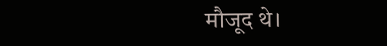मौजूद थे।